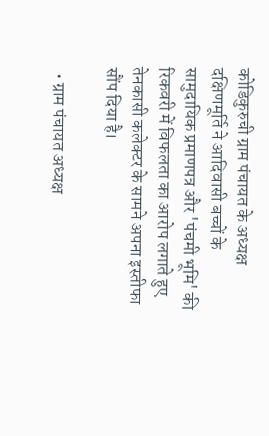कोडिकुरुची ग्राम पंचायत के अध्यक्ष दक्षिणमूर्ति ने आदिवासी बच्चों के सामुदायिक प्रमाणपत्र और 'पंचमी भूमि' की रिकवरी में विफलता का आरोप लगाते हुए तेनकासी कलेक्टर के सामने अपना इस्तीफा सौंप दिया है।

  • ग्राम पंचायत अध्यक्ष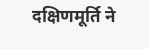दक्षिणमूर्ति ने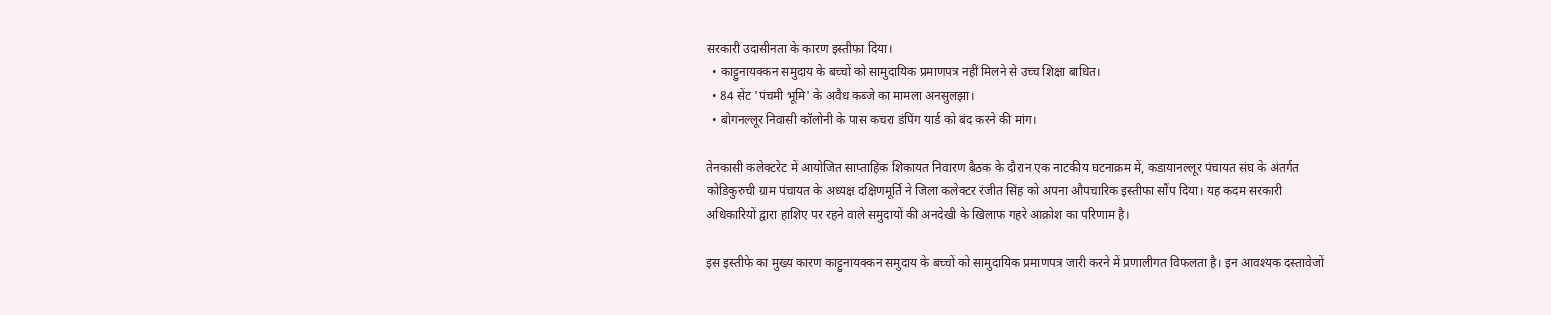सरकारी उदासीनता के कारण इस्तीफा दिया।
  • काट्टुनायक्कन समुदाय के बच्चों को सामुदायिक प्रमाणपत्र नहीं मिलने से उच्च शिक्षा बाधित।
  • 84 सेंट 'पंचमी भूमि' के अवैध कब्जे का मामला अनसुलझा।
  • बोगनल्लूर निवासी कॉलोनी के पास कचरा डंपिंग यार्ड को बंद करने की मांग।

तेनकासी कलेक्टरेट में आयोजित साप्ताहिक शिकायत निवारण बैठक के दौरान एक नाटकीय घटनाक्रम में, कडायानल्लूर पंचायत संघ के अंतर्गत कोडिकुरुची ग्राम पंचायत के अध्यक्ष दक्षिणमूर्ति ने जिला कलेक्टर रंजीत सिंह को अपना औपचारिक इस्तीफा सौंप दिया। यह कदम सरकारी अधिकारियों द्वारा हाशिए पर रहने वाले समुदायों की अनदेखी के खिलाफ गहरे आक्रोश का परिणाम है।

इस इस्तीफे का मुख्य कारण काट्टुनायक्कन समुदाय के बच्चों को सामुदायिक प्रमाणपत्र जारी करने में प्रणालीगत विफलता है। इन आवश्यक दस्तावेजों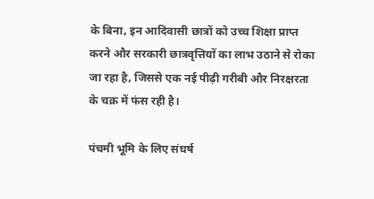के बिना, इन आदिवासी छात्रों को उच्च शिक्षा प्राप्त करने और सरकारी छात्रवृत्तियों का लाभ उठाने से रोका जा रहा है, जिससे एक नई पीढ़ी गरीबी और निरक्षरता के चक्र में फंस रही है।

पंचमी भूमि के लिए संघर्ष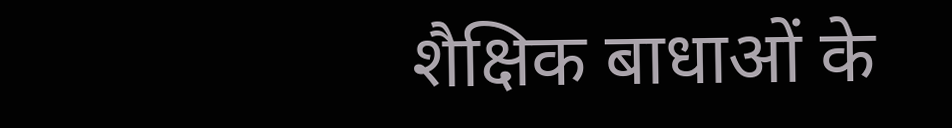शैक्षिक बाधाओं के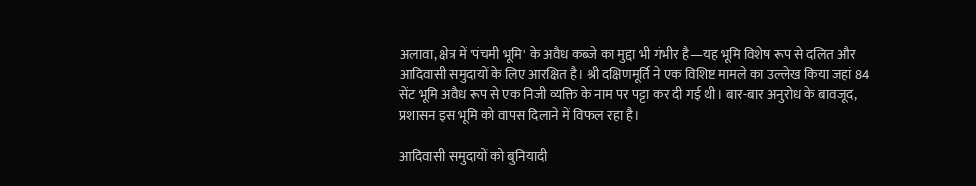अलावा, क्षेत्र में 'पंचमी भूमि' के अवैध कब्जे का मुद्दा भी गंभीर है—यह भूमि विशेष रूप से दलित और आदिवासी समुदायों के लिए आरक्षित है। श्री दक्षिणमूर्ति ने एक विशिष्ट मामले का उल्लेख किया जहां 84 सेंट भूमि अवैध रूप से एक निजी व्यक्ति के नाम पर पट्टा कर दी गई थी। बार-बार अनुरोध के बावजूद, प्रशासन इस भूमि को वापस दिलाने में विफल रहा है।

आदिवासी समुदायों को बुनियादी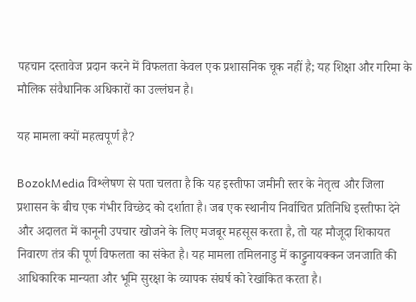पहचान दस्तावेज प्रदान करने में विफलता केवल एक प्रशासनिक चूक नहीं है; यह शिक्षा और गरिमा के मौलिक संवैधानिक अधिकारों का उल्लंघन है।

यह मामला क्यों महत्वपूर्ण है?

BozokMedia विश्लेषण से पता चलता है कि यह इस्तीफा जमीनी स्तर के नेतृत्व और जिला प्रशासन के बीच एक गंभीर विच्छेद को दर्शाता है। जब एक स्थानीय निर्वाचित प्रतिनिधि इस्तीफा देने और अदालत में कानूनी उपचार खोजने के लिए मजबूर महसूस करता है, तो यह मौजूदा शिकायत निवारण तंत्र की पूर्ण विफलता का संकेत है। यह मामला तमिलनाडु में काट्टुनायक्कन जनजाति की आधिकारिक मान्यता और भूमि सुरक्षा के व्यापक संघर्ष को रेखांकित करता है।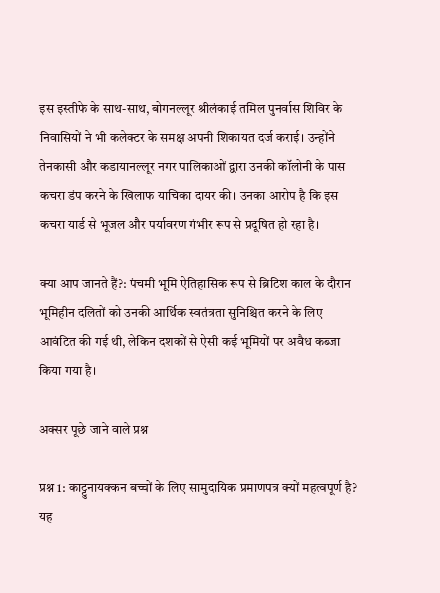इस इस्तीफे के साथ-साथ, बोगनल्लूर श्रीलंकाई तमिल पुनर्वास शिविर के निवासियों ने भी कलेक्टर के समक्ष अपनी शिकायत दर्ज कराई। उन्होंने तेनकासी और कडायानल्लूर नगर पालिकाओं द्वारा उनकी कॉलोनी के पास कचरा डंप करने के खिलाफ याचिका दायर की। उनका आरोप है कि इस कचरा यार्ड से भूजल और पर्यावरण गंभीर रूप से प्रदूषित हो रहा है।

क्या आप जानते हैं?: पंचमी भूमि ऐतिहासिक रूप से ब्रिटिश काल के दौरान भूमिहीन दलितों को उनकी आर्थिक स्वतंत्रता सुनिश्चित करने के लिए आवंटित की गई थी, लेकिन दशकों से ऐसी कई भूमियों पर अवैध कब्जा किया गया है।

अक्सर पूछे जाने वाले प्रश्न

प्रश्न 1: काट्टुनायक्कन बच्चों के लिए सामुदायिक प्रमाणपत्र क्यों महत्वपूर्ण है?
यह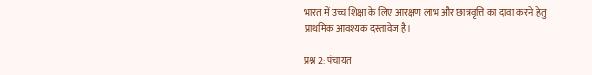भारत में उच्च शिक्षा के लिए आरक्षण लाभ और छात्रवृत्ति का दावा करने हेतु प्राथमिक आवश्यक दस्तावेज है।

प्रश्न 2: पंचायत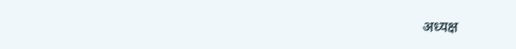अध्यक्ष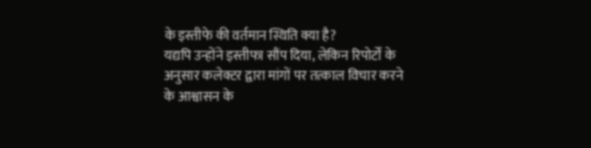के इस्तीफे की वर्तमान स्थिति क्या है?
यद्यपि उन्होंने इस्तीफा सौंप दिया, लेकिन रिपोर्टों के अनुसार कलेक्टर द्वारा मांगों पर तत्काल विचार करने के आश्वासन के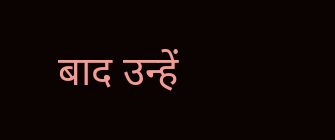बाद उन्हें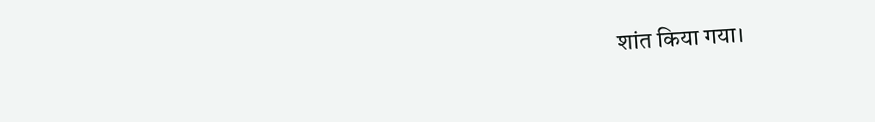शांत किया गया।